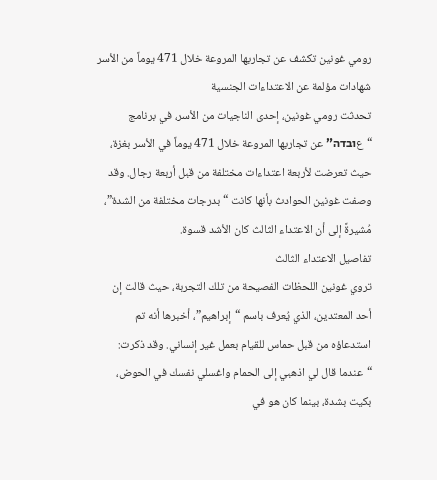رومي غونين تكشف عن تجاربها المروعة خلال 471 يوماً من الأسر
شهادات مؤلمة عن الاعتداءات الجنسية
تحدثت رومي غونين، إحدى الناجيات من الأسر، في برنامج “عובדה” عن تجاربها المروعة خلال 471 يوماً في الأسر بغزة، حيث تعرضت لأربعة اعتداءات مختلفة من قبل أربعة رجال. وقد وصفت غونين الحوادث بأنها كانت “بدرجات مختلفة من الشدة”، مُشيرةً إلى أن الاعتداء الثالث كان الأشد قسوة.
تفاصيل الاعتداء الثالث
تروي غونين اللحظات الفصيحة من تلك التجربة، حيث قالت إن أحد المعتدين، الذي يُعرف باسم “إبراهيم”، أخبرها أنه تم استدعاؤه من قبل حماس للقيام بعمل غير إنساني. وقد ذكرت: “عندما قال لي اذهبي إلى الحمام واغسلي نفسك في الحوض، بكيت بشدة، بينما كان هو في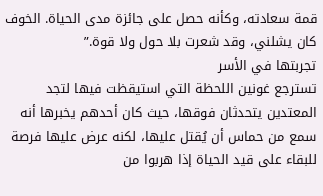قمة سعادته، وكأنه حصل على جائزة مدى الحياة. الخوف كان يشلني، وقد شعرت بلا حول ولا قوة.”
تجربتها في الأسر
تسترجع غونين اللحظة التي استيقظت فيها لتجد المعتدين يتحدثان فوقها، حيث كان أحدهم يخبرها أنه سمع من حماس أن يُقتل عليها، لكنه عرض عليها فرصة للبقاء على قيد الحياة إذا هربوا من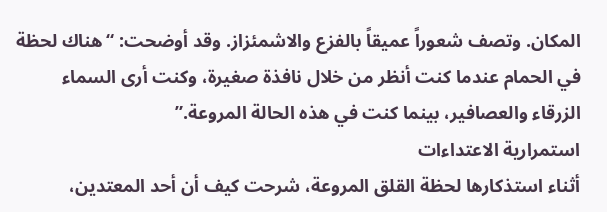المكان. وتصف شعوراً عميقاً بالفزع والاشمئزاز. وقد أوضحت: “هناك لحظة في الحمام عندما كنت أنظر من خلال نافذة صغيرة، وكنت أرى السماء الزرقاء والعصافير، بينما كنت في هذه الحالة المروعة.”
استمرارية الاعتداءات
أثناء استذكارها لحظة القلق المروعة، شرحت كيف أن أحد المعتدين،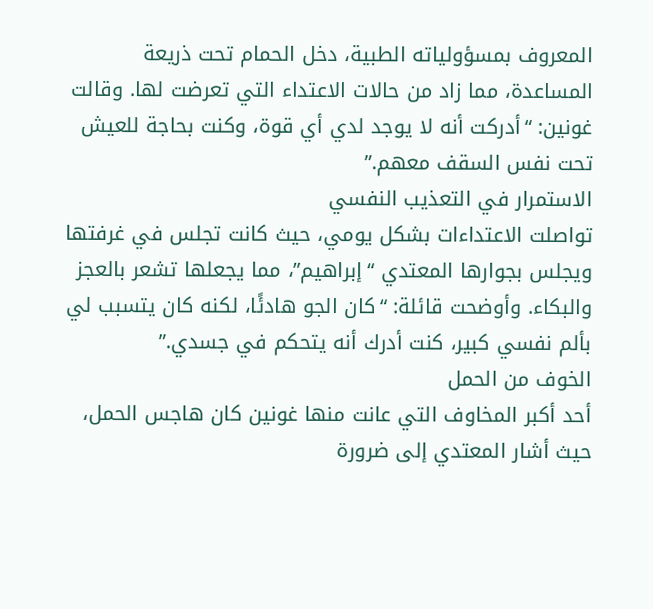المعروف بمسؤولياته الطبية، دخل الحمام تحت ذريعة المساعدة، مما زاد من حالات الاعتداء التي تعرضت لها. وقالت غونين: “أدركت أنه لا يوجد لدي أي قوة، وكنت بحاجة للعيش تحت نفس السقف معهم.”
الاستمرار في التعذيب النفسي
تواصلت الاعتداءات بشكل يومي، حيث كانت تجلس في غرفتها ويجلس بجوارها المعتدي “إبراهيم”، مما يجعلها تشعر بالعجز والبكاء. وأوضحت قائلة: “كان الجو هادئًا، لكنه كان يتسبب لي بألم نفسي كبير، كنت أدرك أنه يتحكم في جسدي.”
الخوف من الحمل
أحد أكبر المخاوف التي عانت منها غونين كان هاجس الحمل، حيث أشار المعتدي إلى ضرورة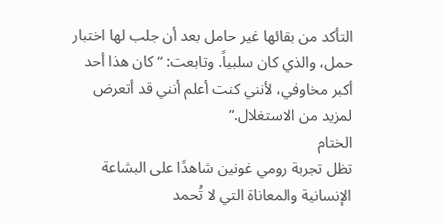التأكد من بقائها غير حامل بعد أن جلب لها اختبار حمل، والذي كان سلبياً. وتابعت: “كان هذا أحد أكبر مخاوفي، لأنني كنت أعلم أنني قد أتعرض لمزيد من الاستغلال.”
الختام
تظل تجربة رومي غونين شاهدًا على البشاعة الإنسانية والمعاناة التي لا تُحمد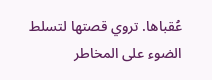عُقباها. تروي قصتها لتسلط الضوء على المخاطر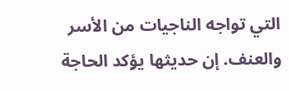التي تواجه الناجيات من الأسر والعنف. إن حديثها يؤكد الحاجة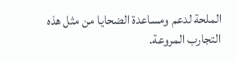الملحة لدعم ومساعدة الضحايا من مثل هذه التجارب المروعة.